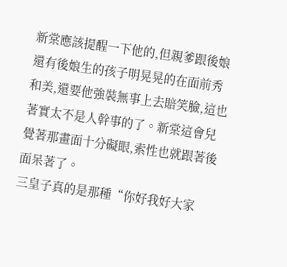新棠應該提醒一下他的,但親爹跟後娘還有後娘生的孩子明晃晃的在面前秀和美,還要他強裝無事上去賠笑臉,這也著實太不是人幹事的了。新棠這會兒覺著那畫面十分礙眼,索性也就跟著後面呆著了。
三皇子真的是那種“你好我好大家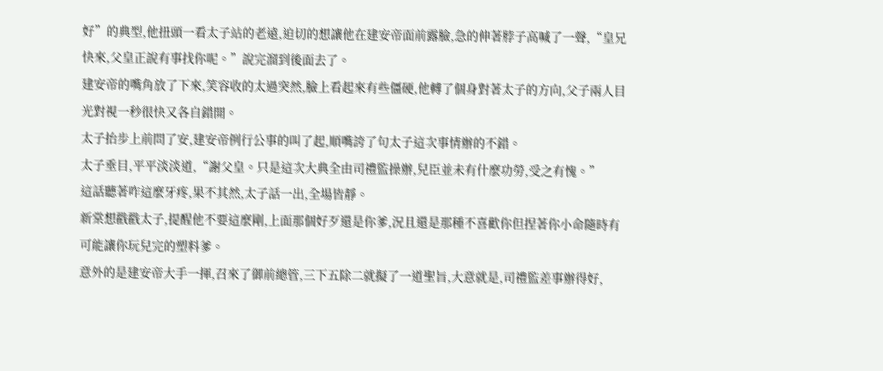好”的典型,他扭頭一看太子站的老遠,迫切的想讓他在建安帝面前露臉,急的伸著脖子高喊了一聲,“皇兄快來,父皇正說有事找你呢。”說完溜到後面去了。
建安帝的嘴角放了下來,笑容收的太過突然,臉上看起來有些僵硬,他轉了個身對著太子的方向,父子兩人目光對視一秒很快又各自錯開。
太子抬步上前問了安,建安帝例行公事的叫了起,順嘴誇了句太子這次事情辦的不錯。
太子垂目,平平淡淡道,“謝父皇。只是這次大典全由司禮監操辦,兒臣並未有什麼功勞,受之有愧。”
這話聽著咋這麼牙疼,果不其然,太子話一出,全場皆靜。
新棠想戳戳太子,提醒他不要這麼剛,上面那個好歹還是你爹,況且還是那種不喜歡你但捏著你小命隨時有可能讓你玩兒完的塑料爹。
意外的是建安帝大手一揮,召來了御前總管,三下五除二就擬了一道聖旨,大意就是,司禮監差事辦得好,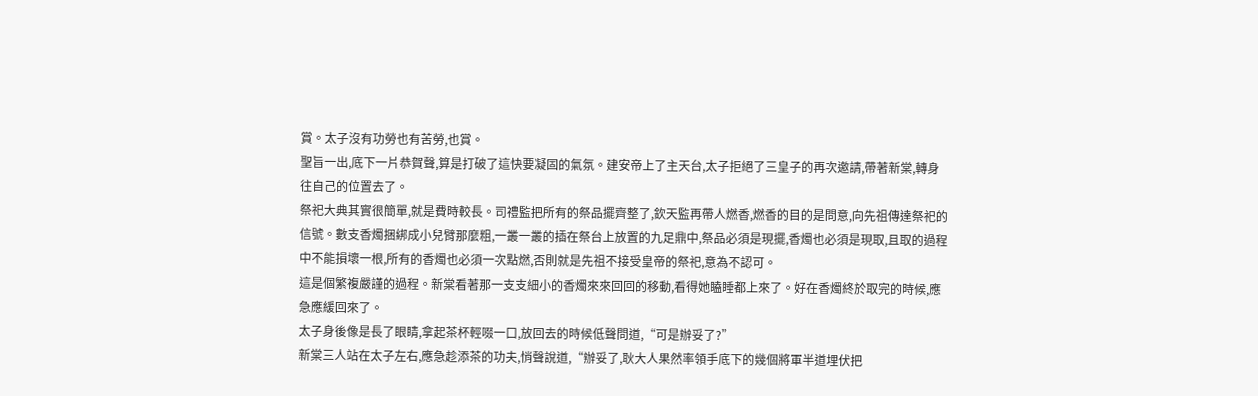賞。太子沒有功勞也有苦勞,也賞。
聖旨一出,底下一片恭賀聲,算是打破了這快要凝固的氣氛。建安帝上了主天台,太子拒絕了三皇子的再次邀請,帶著新棠,轉身往自己的位置去了。
祭祀大典其實很簡單,就是費時較長。司禮監把所有的祭品擺齊整了,欽天監再帶人燃香,燃香的目的是問意,向先祖傳達祭祀的信號。數支香燭捆綁成小兒臂那麼粗,一叢一叢的插在祭台上放置的九足鼎中,祭品必須是現擺,香燭也必須是現取,且取的過程中不能損壞一根,所有的香燭也必須一次點燃,否則就是先祖不接受皇帝的祭祀,意為不認可。
這是個繁複嚴謹的過程。新棠看著那一支支細小的香燭來來回回的移動,看得她瞌睡都上來了。好在香燭終於取完的時候,應急應緩回來了。
太子身後像是長了眼睛,拿起茶杯輕啜一口,放回去的時候低聲問道,“可是辦妥了?”
新棠三人站在太子左右,應急趁添茶的功夫,悄聲說道,“辦妥了,耿大人果然率領手底下的幾個將軍半道埋伏把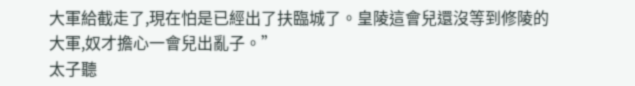大軍給截走了,現在怕是已經出了扶臨城了。皇陵這會兒還沒等到修陵的大軍,奴才擔心一會兒出亂子。”
太子聽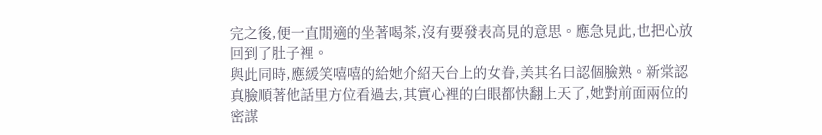完之後,便一直閒適的坐著喝茶,沒有要發表高見的意思。應急見此,也把心放回到了肚子裡。
與此同時,應緩笑嘻嘻的給她介紹天台上的女眷,美其名曰認個臉熟。新棠認真臉順著他話里方位看過去,其實心裡的白眼都快翻上天了,她對前面兩位的密謀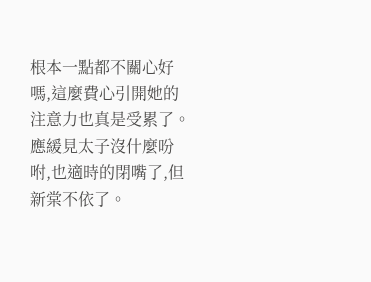根本一點都不關心好嗎,這麼費心引開她的注意力也真是受累了。
應緩見太子沒什麼吩咐,也適時的閉嘴了,但新棠不依了。